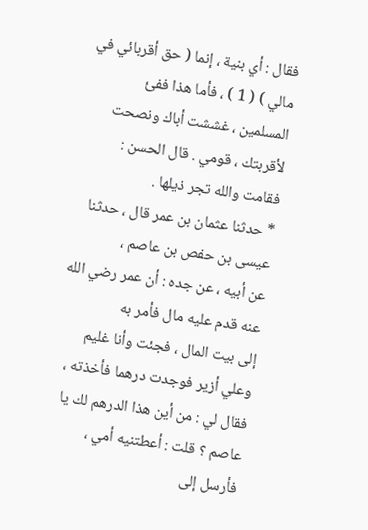فقال : أي بنية ، إنما ( حق أقربائي في مالي ) ( 1 ) ، فأما هذا ففئ
المسلمين ، غششت أباك ونصحت لأقربتك ، قومي . قال الحسن :
فقامت والله تجر ذيلها .
* حدثنا عثمان بن عمر قال ، حدثنا عيسى بن حفص بن عاصم ،
عن أبيه ، عن جده : أن عمر رضي الله عنه قدم عليه مال فأمر به
إلى بيت المال ، فجئت وأنا غليم وعلي أزير فوجدت درهما فأخذته ،
فقال لي : من أين هذا الدرهم لك يا عاصم ؟ قلت : أعطتنيه أمي ،
فأرسل إلى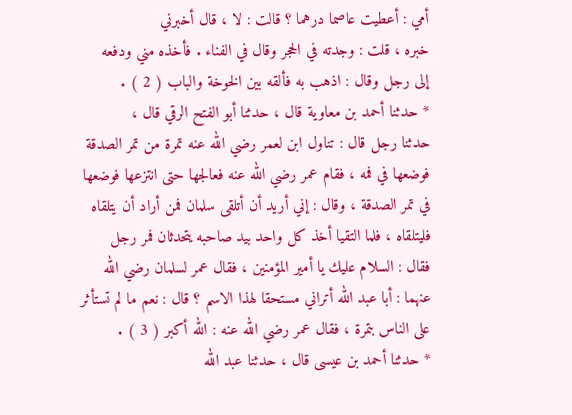أمي : أعطيت عاصما درهما ؟ قالت : لا ، قال أخبرني
خبره ، قلت : وجدته في الحجر وقال في الفناء . فأخذه مني ودفعه
إلى رجل وقال : اذهب به فألقه بين الخوخة والباب ( 2 ) .
* حدثنا أحمد بن معاوية قال ، حدثنا أبو الفتح الرقي قال ،
حدثنا رجل قال : تناول ابن لعمر رضي الله عنه تمرة من تمر الصدقة
فوضعها في فمه ، فقام عمر رضي الله عنه فعالجها حتى انتزعها فوضعها
في تمر الصدقة ، وقال : إني أريد أن أتلقى سلمان فمن أراد أن يتلقاه
فليتلقاه ، فلما التقيا أخذ كل واحد بيد صاحبه يتحدثان فمر رجل
فقال : السلام عليك يا أمير المؤمنين ، فقال عمر لسلمان رضي الله
عنهما : أبا عبد الله أتراني مستحقا لهذا الاسم ؟ قال : نعم ما لم تستأثر
على الناس بتمرة ، فقال عمر رضي الله عنه : الله أكبر ( 3 ) .
* حدثنا أحمد بن عيسى قال ، حدثنا عبد الله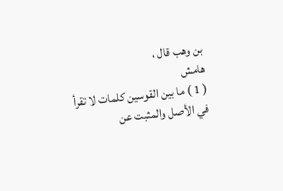بن وهب قال ،
هامش
( 1 ) ما بين القوسين كلمات لا تقرأ في الأصل والمثبت عن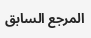المرجع السابق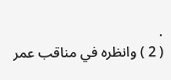.
( 2 ) وانظره في مناقب عمر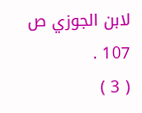لابن الجوزي ص 107 .
( 3 )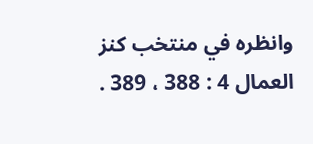وانظره في منتخب كنز العمال 4 : 388 ، 389 .